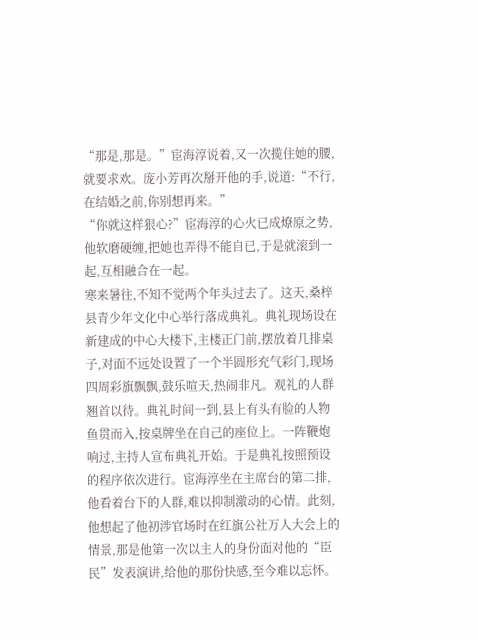“那是,那是。”宦海淳说着,又一次揽住她的腰,就要求欢。庞小芳再次掰开他的手,说道:“不行,在结婚之前,你别想再来。”
“你就这样狠心?”宦海淳的心火已成燎原之势,他软磨硬缠,把她也弄得不能自已,于是就滚到一起,互相融合在一起。
寒来暑往,不知不觉两个年头过去了。这天,桑梓县青少年文化中心举行落成典礼。典礼现场设在新建成的中心大楼下,主楼正门前,摆放着几排桌子,对面不远处设置了一个半圆形充气彩门,现场四周彩旗飘飘,鼓乐喧天,热闹非凡。观礼的人群翘首以待。典礼时间一到,县上有头有脸的人物鱼贯而入,按桌牌坐在自己的座位上。一阵鞭炮响过,主持人宣布典礼开始。于是典礼按照预设的程序依次进行。宦海淳坐在主席台的第二排,他看着台下的人群,难以抑制激动的心情。此刻,他想起了他初涉官场时在红旗公社万人大会上的情景,那是他第一次以主人的身份面对他的“臣民”发表演讲,给他的那份快感,至今难以忘怀。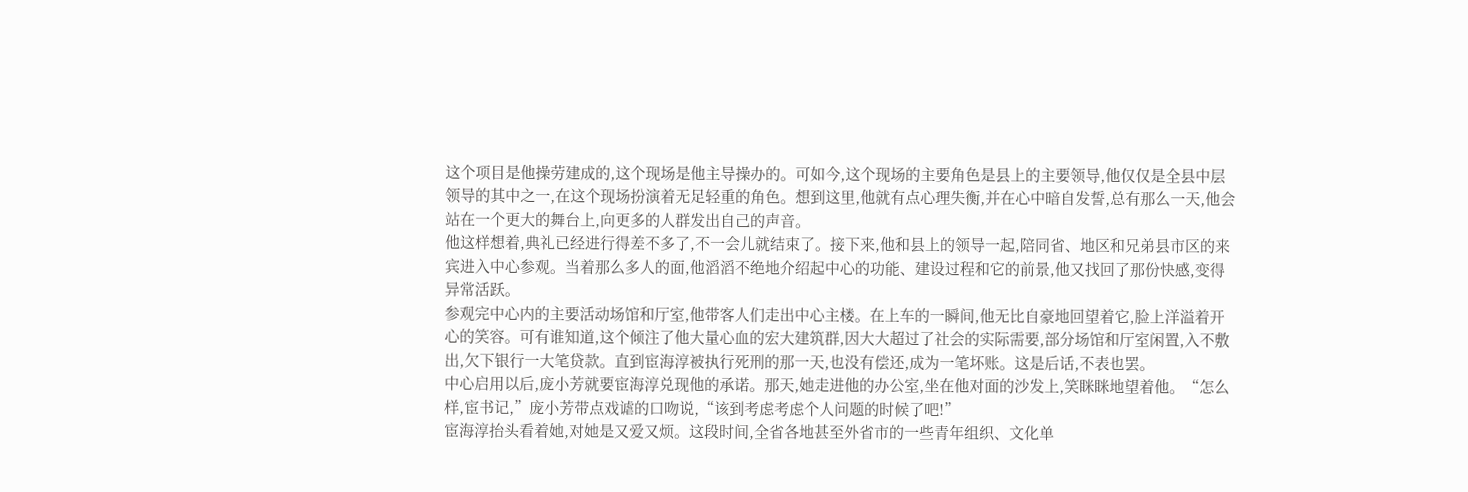这个项目是他操劳建成的,这个现场是他主导操办的。可如今,这个现场的主要角色是县上的主要领导,他仅仅是全县中层领导的其中之一,在这个现场扮演着无足轻重的角色。想到这里,他就有点心理失衡,并在心中暗自发誓,总有那么一天,他会站在一个更大的舞台上,向更多的人群发出自己的声音。
他这样想着,典礼已经进行得差不多了,不一会儿就结束了。接下来,他和县上的领导一起,陪同省、地区和兄弟县市区的来宾进入中心参观。当着那么多人的面,他滔滔不绝地介绍起中心的功能、建设过程和它的前景,他又找回了那份快感,变得异常活跃。
参观完中心内的主要活动场馆和厅室,他带客人们走出中心主楼。在上车的一瞬间,他无比自豪地回望着它,脸上洋溢着开心的笑容。可有谁知道,这个倾注了他大量心血的宏大建筑群,因大大超过了社会的实际需要,部分场馆和厅室闲置,入不敷出,欠下银行一大笔贷款。直到宦海淳被执行死刑的那一天,也没有偿还,成为一笔坏账。这是后话,不表也罢。
中心启用以后,庞小芳就要宦海淳兑现他的承诺。那天,她走进他的办公室,坐在他对面的沙发上,笑眯眯地望着他。“怎么样,宦书记,”庞小芳带点戏谑的口吻说,“该到考虑考虑个人问题的时候了吧!”
宦海淳抬头看着她,对她是又爱又烦。这段时间,全省各地甚至外省市的一些青年组织、文化单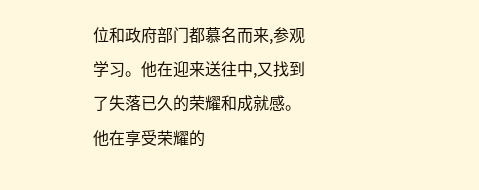位和政府部门都慕名而来,参观学习。他在迎来送往中,又找到了失落已久的荣耀和成就感。他在享受荣耀的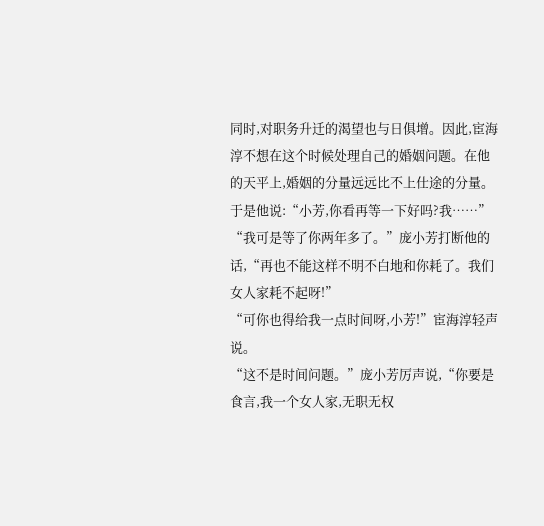同时,对职务升迁的渴望也与日俱增。因此,宦海淳不想在这个时候处理自己的婚姻问题。在他的天平上,婚姻的分量远远比不上仕途的分量。于是他说:“小芳,你看再等一下好吗?我……”
“我可是等了你两年多了。”庞小芳打断他的话,“再也不能这样不明不白地和你耗了。我们女人家耗不起呀!”
“可你也得给我一点时间呀,小芳!”宦海淳轻声说。
“这不是时间问题。”庞小芳厉声说,“你要是食言,我一个女人家,无职无权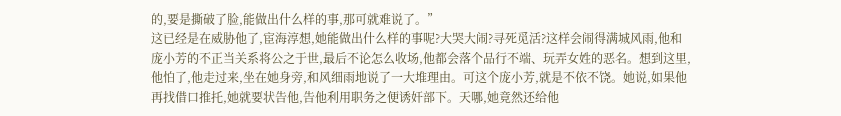的,要是撕破了脸,能做出什么样的事,那可就难说了。”
这已经是在威胁他了,宦海淳想,她能做出什么样的事呢?大哭大闹?寻死觅活?这样会闹得满城风雨,他和庞小芳的不正当关系将公之于世,最后不论怎么收场,他都会落个品行不端、玩弄女姓的恶名。想到这里,他怕了,他走过来,坐在她身旁,和风细雨地说了一大堆理由。可这个庞小芳,就是不依不饶。她说,如果他再找借口推托,她就要状告他,告他利用职务之便诱奸部下。天哪,她竟然还给他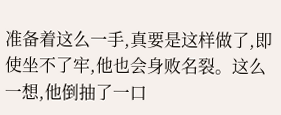准备着这么一手,真要是这样做了,即使坐不了牢,他也会身败名裂。这么一想,他倒抽了一口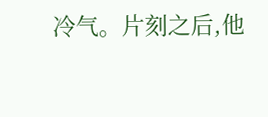冷气。片刻之后,他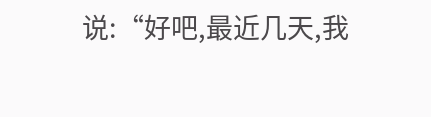说:“好吧,最近几天,我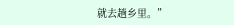就去趟乡里。”